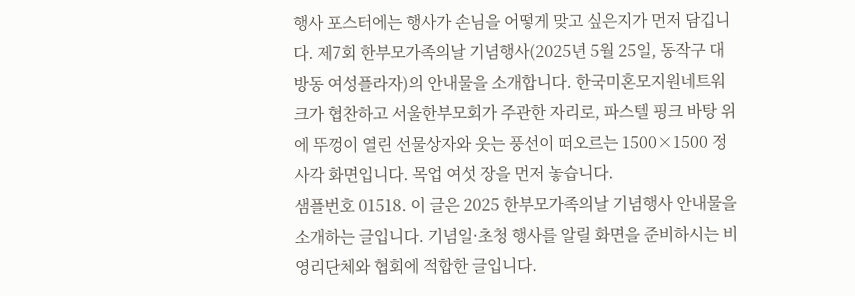행사 포스터에는 행사가 손님을 어떻게 맞고 싶은지가 먼저 담깁니다. 제7회 한부모가족의날 기념행사(2025년 5월 25일, 동작구 대방동 여성플라자)의 안내물을 소개합니다. 한국미혼모지원네트워크가 협찬하고 서울한부모회가 주관한 자리로, 파스텔 핑크 바탕 위에 뚜껑이 열린 선물상자와 웃는 풍선이 떠오르는 1500×1500 정사각 화면입니다. 목업 여섯 장을 먼저 놓습니다.
샘플번호 01518. 이 글은 2025 한부모가족의날 기념행사 안내물을 소개하는 글입니다. 기념일·초청 행사를 알릴 화면을 준비하시는 비영리단체와 협회에 적합한 글입니다.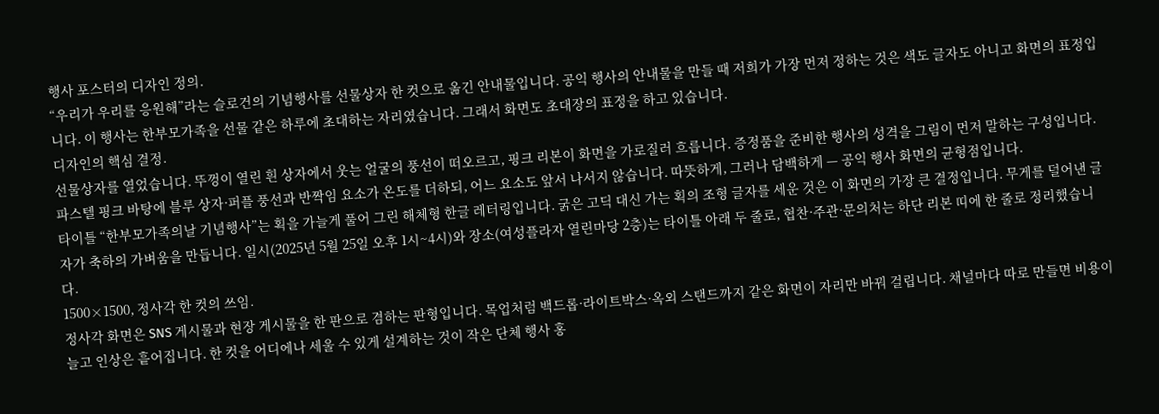행사 포스터의 디자인 정의.
“우리가 우리를 응원해”라는 슬로건의 기념행사를 선물상자 한 컷으로 옮긴 안내물입니다. 공익 행사의 안내물을 만들 때 저희가 가장 먼저 정하는 것은 색도 글자도 아니고 화면의 표정입니다. 이 행사는 한부모가족을 선물 같은 하루에 초대하는 자리였습니다. 그래서 화면도 초대장의 표정을 하고 있습니다.
디자인의 핵심 결정.
선물상자를 열었습니다. 뚜껑이 열린 흰 상자에서 웃는 얼굴의 풍선이 떠오르고, 핑크 리본이 화면을 가로질러 흐릅니다. 증정품을 준비한 행사의 성격을 그림이 먼저 말하는 구성입니다. 파스텔 핑크 바탕에 블루 상자·퍼플 풍선과 반짝임 요소가 온도를 더하되, 어느 요소도 앞서 나서지 않습니다. 따뜻하게, 그러나 담백하게 — 공익 행사 화면의 균형점입니다.
타이틀 “한부모가족의날 기념행사”는 획을 가늘게 풀어 그린 해체형 한글 레터링입니다. 굵은 고딕 대신 가는 획의 조형 글자를 세운 것은 이 화면의 가장 큰 결정입니다. 무게를 덜어낸 글자가 축하의 가벼움을 만듭니다. 일시(2025년 5월 25일 오후 1시~4시)와 장소(여성플라자 열린마당 2층)는 타이틀 아래 두 줄로, 협찬·주관·문의처는 하단 리본 띠에 한 줄로 정리했습니다.
1500×1500, 정사각 한 컷의 쓰임.
정사각 화면은 SNS 게시물과 현장 게시물을 한 판으로 겸하는 판형입니다. 목업처럼 백드롭·라이트박스·옥외 스탠드까지 같은 화면이 자리만 바꿔 걸립니다. 채널마다 따로 만들면 비용이 늘고 인상은 흩어집니다. 한 컷을 어디에나 세울 수 있게 설계하는 것이 작은 단체 행사 홍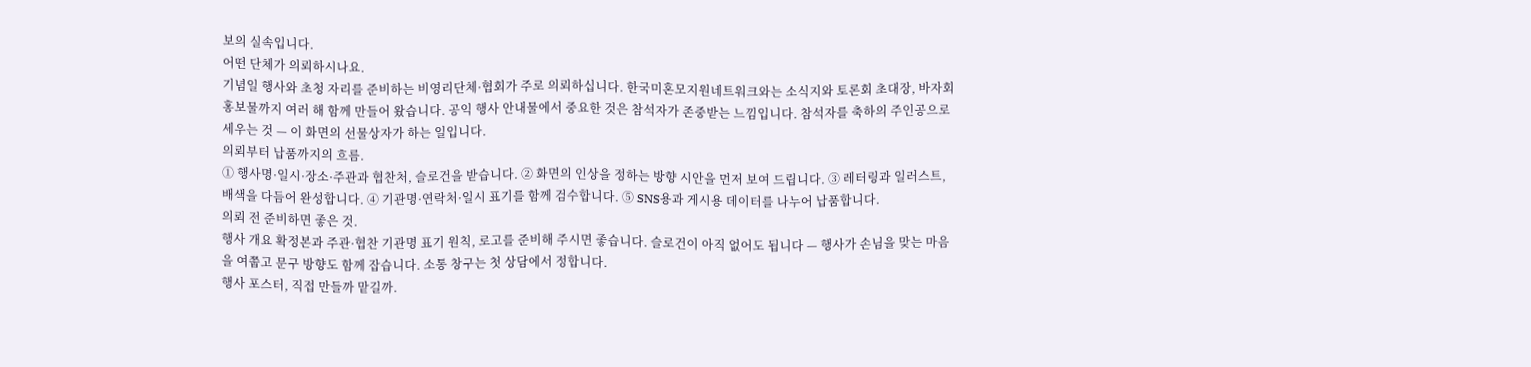보의 실속입니다.
어떤 단체가 의뢰하시나요.
기념일 행사와 초청 자리를 준비하는 비영리단체·협회가 주로 의뢰하십니다. 한국미혼모지원네트워크와는 소식지와 토론회 초대장, 바자회 홍보물까지 여러 해 함께 만들어 왔습니다. 공익 행사 안내물에서 중요한 것은 참석자가 존중받는 느낌입니다. 참석자를 축하의 주인공으로 세우는 것 — 이 화면의 선물상자가 하는 일입니다.
의뢰부터 납품까지의 흐름.
① 행사명·일시·장소·주관과 협찬처, 슬로건을 받습니다. ② 화면의 인상을 정하는 방향 시안을 먼저 보여 드립니다. ③ 레터링과 일러스트, 배색을 다듬어 완성합니다. ④ 기관명·연락처·일시 표기를 함께 검수합니다. ⑤ SNS용과 게시용 데이터를 나누어 납품합니다.
의뢰 전 준비하면 좋은 것.
행사 개요 확정본과 주관·협찬 기관명 표기 원칙, 로고를 준비해 주시면 좋습니다. 슬로건이 아직 없어도 됩니다 — 행사가 손님을 맞는 마음을 여쭙고 문구 방향도 함께 잡습니다. 소통 창구는 첫 상담에서 정합니다.
행사 포스터, 직접 만들까 맡길까.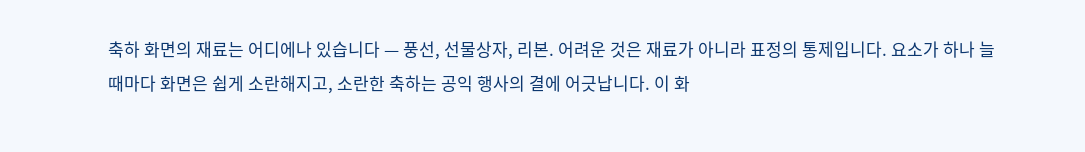축하 화면의 재료는 어디에나 있습니다 — 풍선, 선물상자, 리본. 어려운 것은 재료가 아니라 표정의 통제입니다. 요소가 하나 늘 때마다 화면은 쉽게 소란해지고, 소란한 축하는 공익 행사의 결에 어긋납니다. 이 화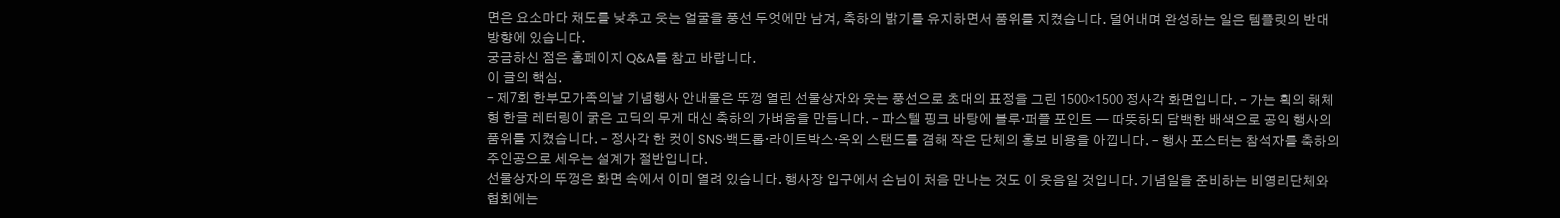면은 요소마다 채도를 낮추고 웃는 얼굴을 풍선 두엇에만 남겨, 축하의 밝기를 유지하면서 품위를 지켰습니다. 덜어내며 완성하는 일은 템플릿의 반대 방향에 있습니다.
궁금하신 점은 홈페이지 Q&A를 참고 바랍니다.
이 글의 핵심.
– 제7회 한부모가족의날 기념행사 안내물은 뚜껑 열린 선물상자와 웃는 풍선으로 초대의 표정을 그린 1500×1500 정사각 화면입니다. – 가는 획의 해체형 한글 레터링이 굵은 고딕의 무게 대신 축하의 가벼움을 만듭니다. – 파스텔 핑크 바탕에 블루·퍼플 포인트 — 따뜻하되 담백한 배색으로 공익 행사의 품위를 지켰습니다. – 정사각 한 컷이 SNS·백드롭·라이트박스·옥외 스탠드를 겸해 작은 단체의 홍보 비용을 아낍니다. – 행사 포스터는 참석자를 축하의 주인공으로 세우는 설계가 절반입니다.
선물상자의 뚜껑은 화면 속에서 이미 열려 있습니다. 행사장 입구에서 손님이 처음 만나는 것도 이 웃음일 것입니다. 기념일을 준비하는 비영리단체와 협회에는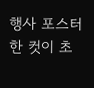행사 포스터 한 컷이 초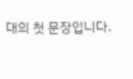대의 첫 문장입니다.